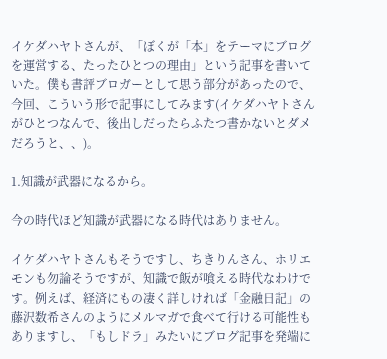イケダハヤトさんが、「ぼくが「本」をテーマにブログを運営する、たったひとつの理由」という記事を書いていた。僕も書評ブロガーとして思う部分があったので、今回、こういう形で記事にしてみます(イケダハヤトさんがひとつなんで、後出しだったらふたつ書かないとダメだろうと、、)。

1.知識が武器になるから。

今の時代ほど知識が武器になる時代はありません。

イケダハヤトさんもそうですし、ちきりんさん、ホリエモンも勿論そうですが、知識で飯が喰える時代なわけです。例えば、経済にもの凄く詳しければ「金融日記」の藤沢数希さんのようにメルマガで食べて行ける可能性もありますし、「もしドラ」みたいにブログ記事を発端に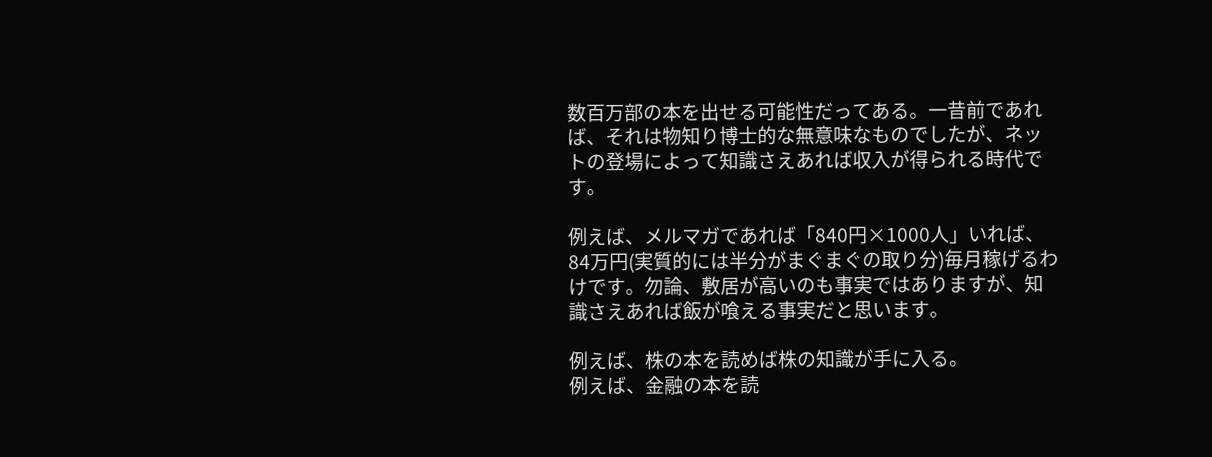数百万部の本を出せる可能性だってある。一昔前であれば、それは物知り博士的な無意味なものでしたが、ネットの登場によって知識さえあれば収入が得られる時代です。

例えば、メルマガであれば「840円×1000人」いれば、84万円(実質的には半分がまぐまぐの取り分)毎月稼げるわけです。勿論、敷居が高いのも事実ではありますが、知識さえあれば飯が喰える事実だと思います。

例えば、株の本を読めば株の知識が手に入る。
例えば、金融の本を読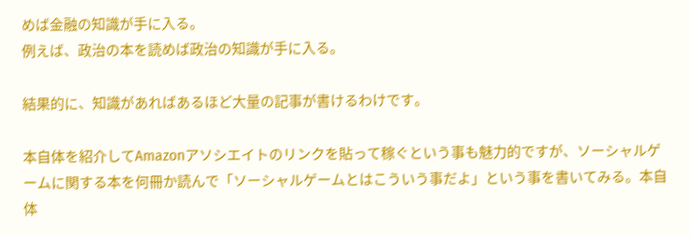めば金融の知識が手に入る。
例えば、政治の本を読めば政治の知識が手に入る。

結果的に、知識があればあるほど大量の記事が書けるわけです。

本自体を紹介してAmazonアソシエイトのリンクを貼って稼ぐという事も魅力的ですが、ソーシャルゲームに関する本を何冊か読んで「ソーシャルゲームとはこういう事だよ」という事を書いてみる。本自体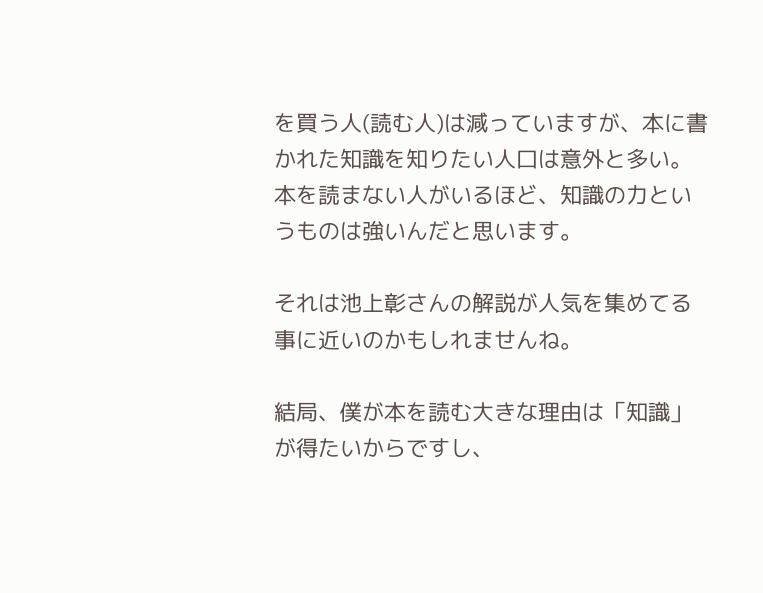を買う人(読む人)は減っていますが、本に書かれた知識を知りたい人口は意外と多い。本を読まない人がいるほど、知識の力というものは強いんだと思います。

それは池上彰さんの解説が人気を集めてる事に近いのかもしれませんね。

結局、僕が本を読む大きな理由は「知識」が得たいからですし、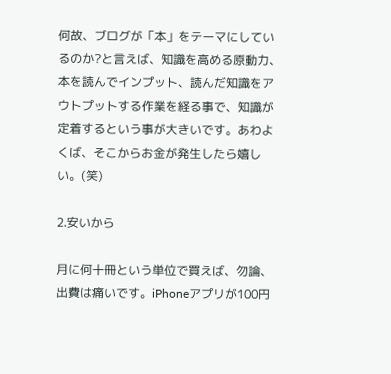何故、ブログが「本」をテーマにしているのか?と言えば、知識を高める原動力、本を読んでインプット、読んだ知識をアウトプットする作業を経る事で、知識が定着するという事が大きいです。あわよくば、そこからお金が発生したら嬉しい。(笑)

2.安いから

月に何十冊という単位で買えば、勿論、出費は痛いです。iPhoneアプリが100円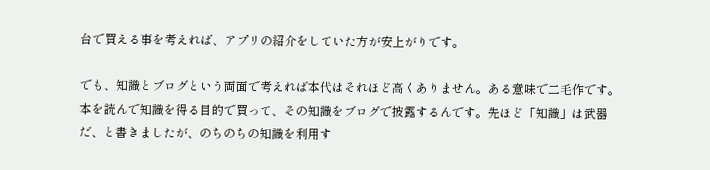台で買える事を考えれば、アプリの紹介をしていた方が安上がりです。

でも、知識とブログという両面で考えれば本代はそれほど高くありません。ある意味で二毛作です。本を読んで知識を得る目的で買って、その知識をブログで披露するんです。先ほど「知識」は武器だ、と書きましたが、のちのちの知識を利用す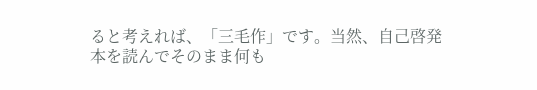ると考えれば、「三毛作」です。当然、自己啓発本を読んでそのまま何も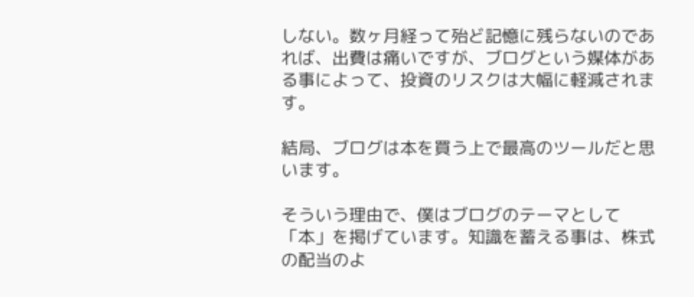しない。数ヶ月経って殆ど記憶に残らないのであれば、出費は痛いですが、ブログという媒体がある事によって、投資のリスクは大幅に軽減されます。

結局、ブログは本を買う上で最高のツールだと思います。

そういう理由で、僕はブログのテーマとして「本」を掲げています。知識を蓄える事は、株式の配当のよ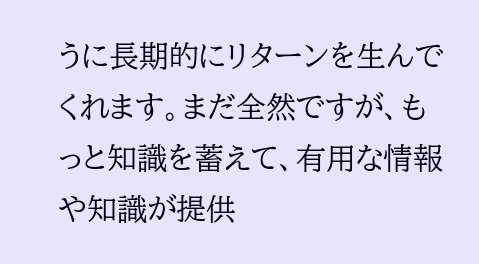うに長期的にリターンを生んでくれます。まだ全然ですが、もっと知識を蓄えて、有用な情報や知識が提供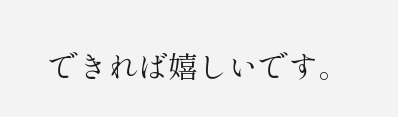できれば嬉しいです。